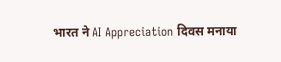भारत ने AI Appreciation दिवस मनाया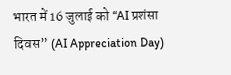भारत में 16 जुलाई को “AI प्रशंसा दिवस” (AI Appreciation Day)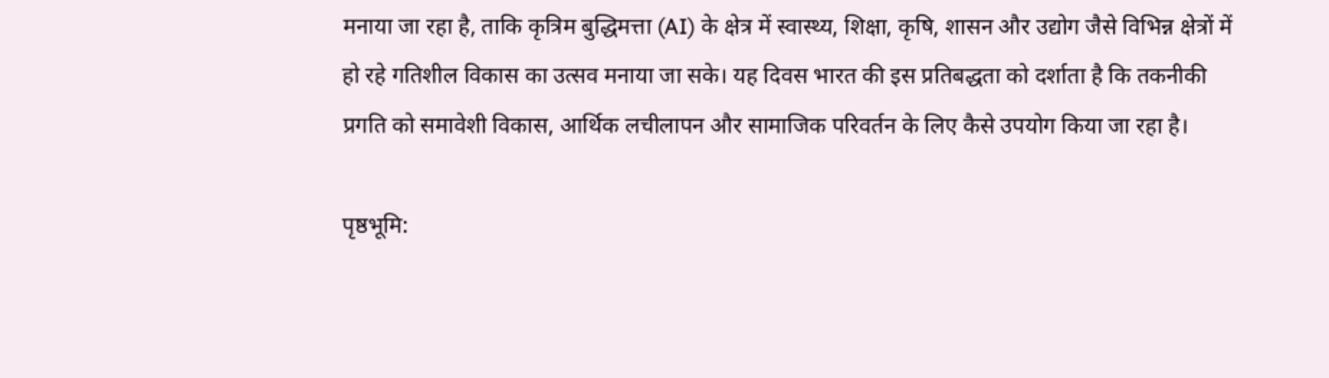मनाया जा रहा है, ताकि कृत्रिम बुद्धिमत्ता (AI) के क्षेत्र में स्वास्थ्य, शिक्षा, कृषि, शासन और उद्योग जैसे विभिन्न क्षेत्रों में हो रहे गतिशील विकास का उत्सव मनाया जा सके। यह दिवस भारत की इस प्रतिबद्धता को दर्शाता है कि तकनीकी प्रगति को समावेशी विकास, आर्थिक लचीलापन और सामाजिक परिवर्तन के लिए कैसे उपयोग किया जा रहा है।

पृष्ठभूमि: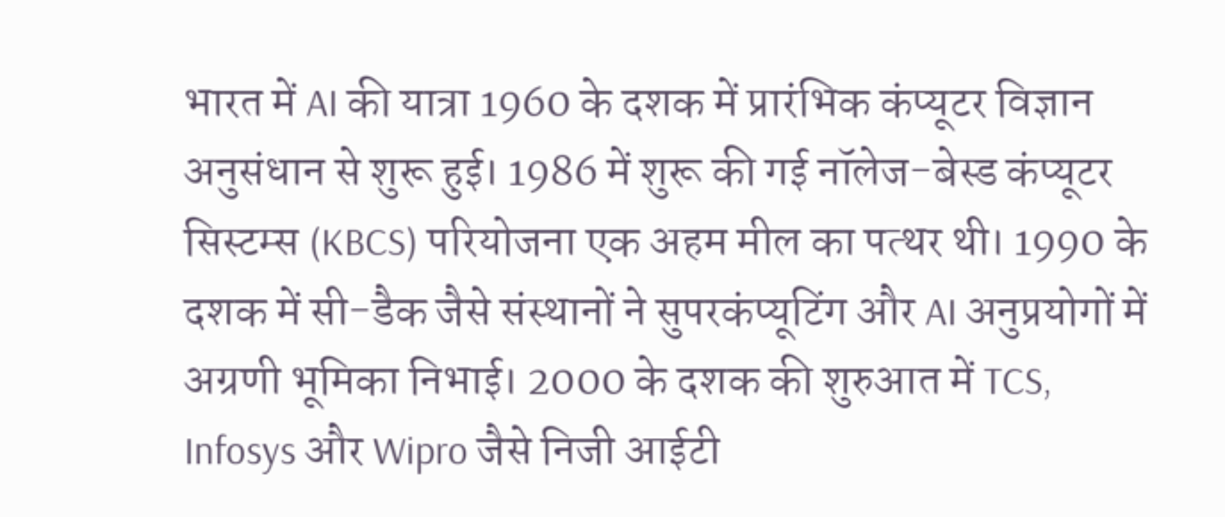भारत में AI की यात्रा 1960 के दशक में प्रारंभिक कंप्यूटर विज्ञान अनुसंधान से शुरू हुई। 1986 में शुरू की गई नॉलेज-बेस्ड कंप्यूटर सिस्टम्स (KBCS) परियोजना एक अहम मील का पत्थर थी। 1990 के दशक में सी-डैक जैसे संस्थानों ने सुपरकंप्यूटिंग और AI अनुप्रयोगों में अग्रणी भूमिका निभाई। 2000 के दशक की शुरुआत में TCS, Infosys और Wipro जैसे निजी आईटी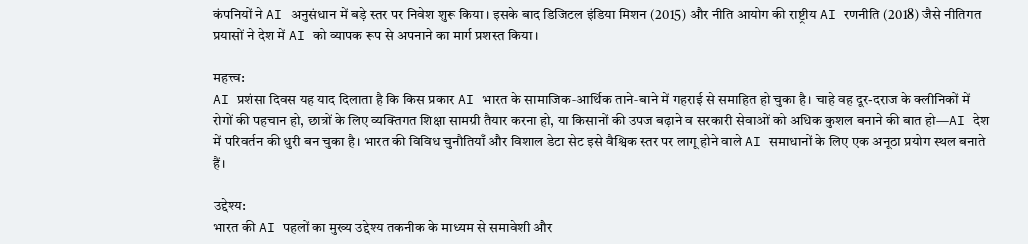कंपनियों ने AI अनुसंधान में बड़े स्तर पर निवेश शुरू किया। इसके बाद डिजिटल इंडिया मिशन (2015) और नीति आयोग की राष्ट्रीय AI रणनीति (2018) जैसे नीतिगत प्रयासों ने देश में AI को व्यापक रूप से अपनाने का मार्ग प्रशस्त किया।

महत्त्व:
AI प्रशंसा दिवस यह याद दिलाता है कि किस प्रकार AI भारत के सामाजिक‑आर्थिक ताने‑बाने में गहराई से समाहित हो चुका है। चाहे वह दूर-दराज के क्लीनिकों में रोगों की पहचान हो, छात्रों के लिए व्यक्तिगत शिक्षा सामग्री तैयार करना हो, या किसानों की उपज बढ़ाने व सरकारी सेवाओं को अधिक कुशल बनाने की बात हो—AI देश में परिवर्तन की धुरी बन चुका है। भारत की विविध चुनौतियाँ और विशाल डेटा सेट इसे वैश्विक स्तर पर लागू होने वाले AI समाधानों के लिए एक अनूठा प्रयोग स्थल बनाते हैं।

उद्देश्य:
भारत की AI पहलों का मुख्य उद्देश्य तकनीक के माध्यम से समावेशी और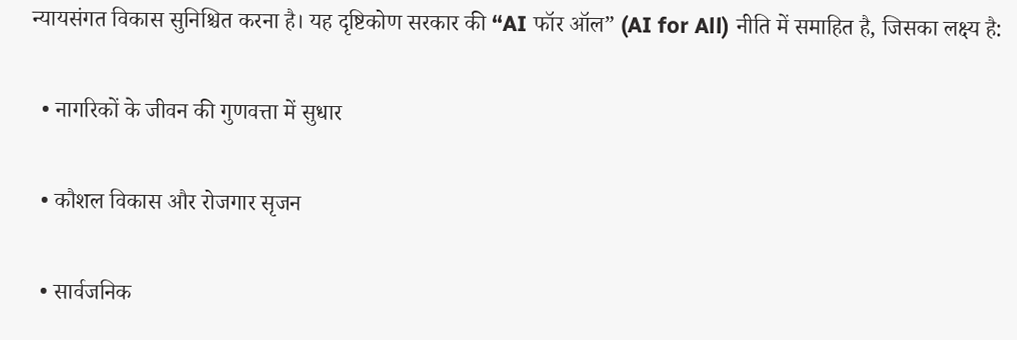न्यायसंगत विकास सुनिश्चित करना है। यह दृष्टिकोण सरकार की “AI फॉर ऑल” (AI for All) नीति में समाहित है, जिसका लक्ष्य है:

  • नागरिकों के जीवन की गुणवत्ता में सुधार

  • कौशल विकास और रोजगार सृजन

  • सार्वजनिक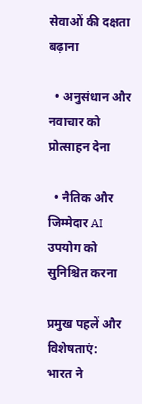सेवाओं की दक्षता बढ़ाना

  • अनुसंधान और नवाचार को प्रोत्साहन देना

  • नैतिक और जिम्मेदार AI उपयोग को सुनिश्चित करना

प्रमुख पहलें और विशेषताएं:
भारत ने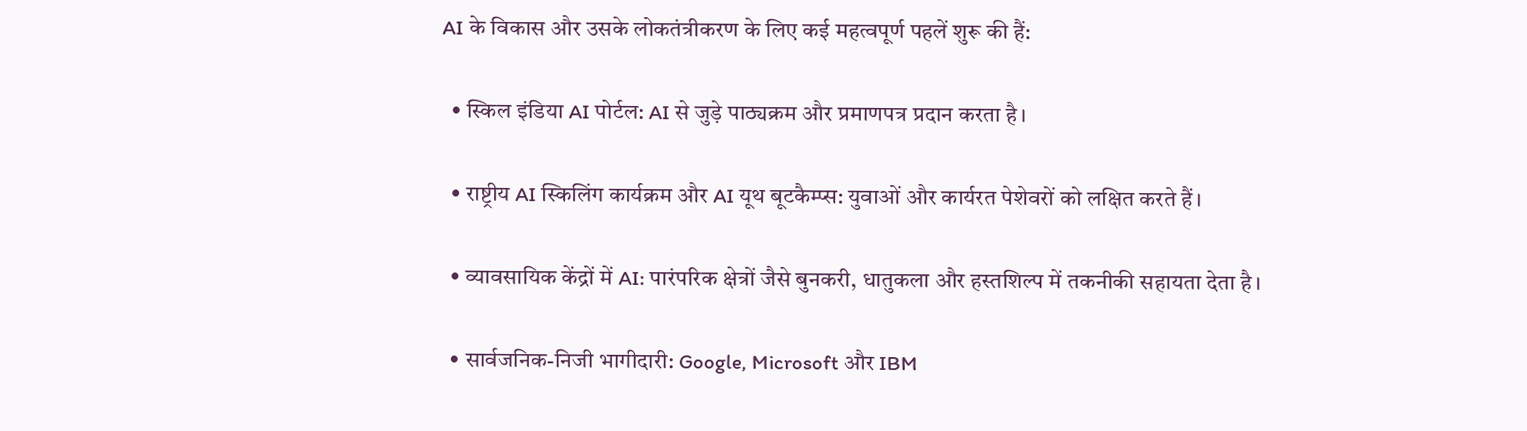AI के विकास और उसके लोकतंत्रीकरण के लिए कई महत्वपूर्ण पहलें शुरू की हैं:

  • स्किल इंडिया AI पोर्टल: AI से जुड़े पाठ्यक्रम और प्रमाणपत्र प्रदान करता है।

  • राष्ट्रीय AI स्किलिंग कार्यक्रम और AI यूथ बूटकैम्प्स: युवाओं और कार्यरत पेशेवरों को लक्षित करते हैं।

  • व्यावसायिक केंद्रों में AI: पारंपरिक क्षेत्रों जैसे बुनकरी, धातुकला और हस्तशिल्प में तकनीकी सहायता देता है।

  • सार्वजनिक-निजी भागीदारी: Google, Microsoft और IBM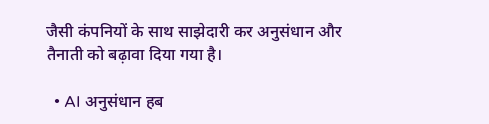जैसी कंपनियों के साथ साझेदारी कर अनुसंधान और तैनाती को बढ़ावा दिया गया है।

  • AI अनुसंधान हब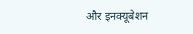और इनक्यूबेशन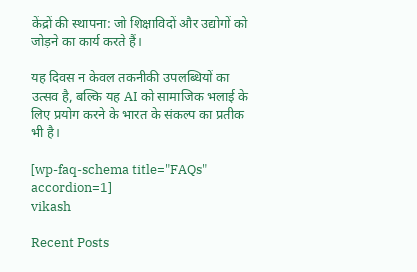केंद्रों की स्थापना: जो शिक्षाविदों और उद्योगों को जोड़ने का कार्य करते हैं।

यह दिवस न केवल तकनीकी उपलब्धियों का उत्सव है, बल्कि यह AI को सामाजिक भलाई के लिए प्रयोग करने के भारत के संकल्प का प्रतीक भी है।

[wp-faq-schema title="FAQs" accordion=1]
vikash

Recent Posts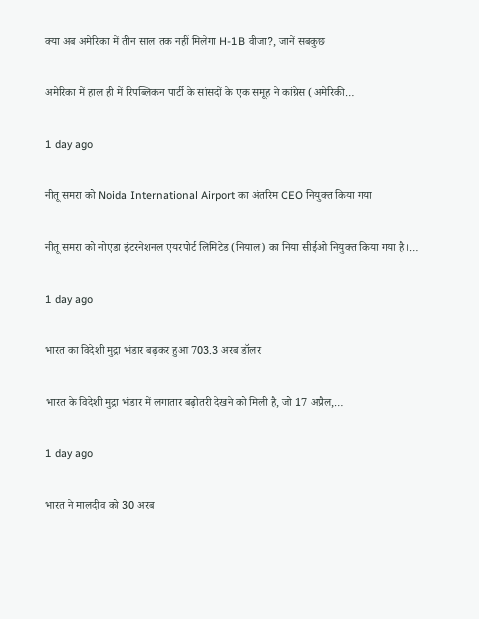क्या अब अमेरिका में तीन साल तक नहीं मिलेगा H-1B वीजा?, जानें सबकुछ

अमेरिका में हाल ही में रिपब्लिकन पार्टी के सांसदों के एक समूह ने कांग्रेस (अमेरिकी…

1 day ago

नीतू समरा को Noida International Airport का अंतरिम CEO नियुक्त किया गया

नीतू समरा को नोएडा इंटरनेशनल एयरपोर्ट लिमिटेड (नियाल) का निया सीईओ नियुक्त किया गया है।…

1 day ago

भारत का विदेशी मुद्रा भंडार बढ़कर हुआ 703.3 अरब डॉलर

भारत के विदेशी मुद्रा भंडार में लगातार बढ़ोतरी देखने को मिली है, जो 17 अप्रैल,…

1 day ago

भारत ने मालदीव को 30 अरब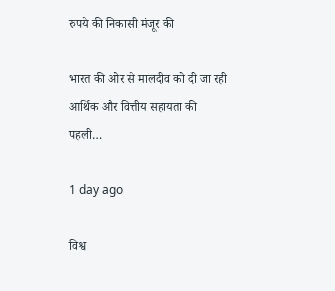रुपये की निकासी मंजूर की

भारत की ओर से मालदीव को दी जा रही आर्थिक और वित्तीय सहायता की पहली…

1 day ago

विश्व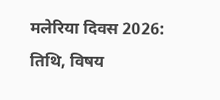मलेरिया दिवस 2026: तिथि, विषय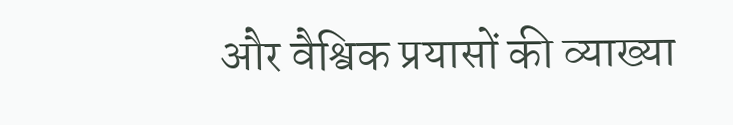और वैश्विक प्रयासों की व्याख्या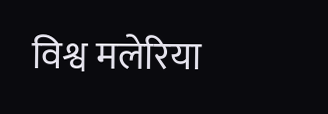विश्व मलेरिया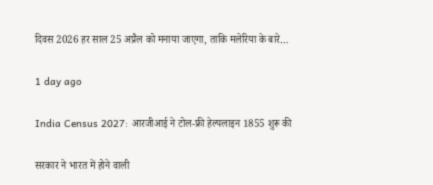दिवस 2026 हर साल 25 अप्रैल को मनाया जाएगा, ताकि मलेरिया के बारे…

1 day ago

India Census 2027: आरजीआई ने टोल-फ्री हेल्पलाइन 1855 शुरू की

सरकार ने भारत में होने वाली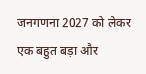जनगणना 2027 को लेकर एक बहुत बड़ा और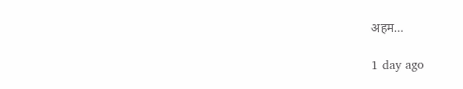अहम…

1 day ago